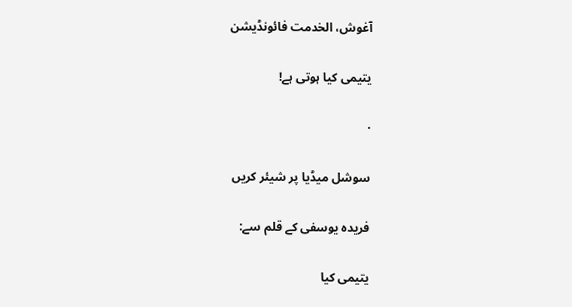آغوش، الخدمت فائونڈیشن

یتیمی کیا ہوتی ہے!

·

سوشل میڈیا پر شیئر کریں

فریدہ یوسفی کے قلم سے:

یتیمی کیا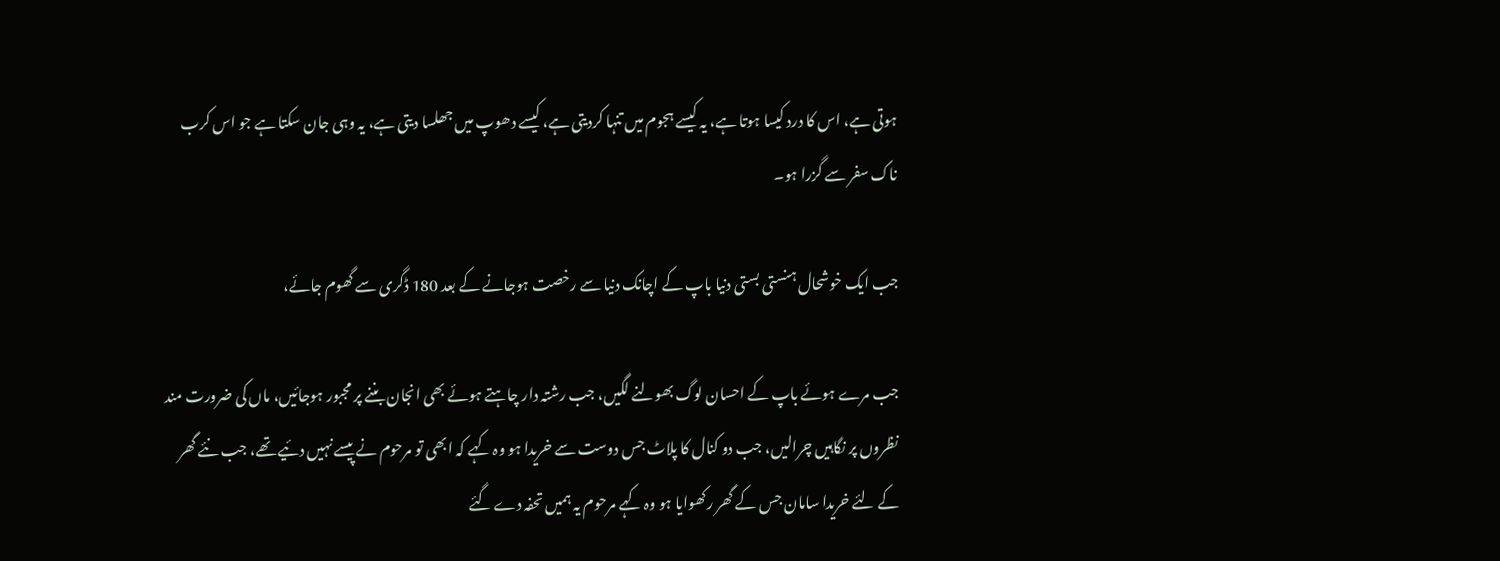ہوتی ہے، اس کا درد کیسا ہوتا ہے، یہ کیسے ہجوم میں تنہا کردیتی ہے، کیسے دھوپ میں جھلسا دیتی ہے، یہ وہی جان سکتا ہے جو اس کرب ناک سفر سے گزرا ہو۔

جب ایک خوشحال ہنستی بستی دنیا باپ کے اچانک دنیا سے رخصت ہوجانے کے بعد 180 ڈگری سے گھوم جائے،

جب مرے ہوئے باپ کے احسان لوگ بھولنے لگیں، جب رشتہ دار چاہتے ہوئے بھی انجان بننے پر مجبور ہوجائیں، ماں کی ضرورت مند نظروں پر نگاہیں چرالیں، جب دو کنال کا پلاٹ جس دوست سے خریدا ہو وہ کہے کہ ابھی تو مرحوم نے پیسے نہیں دئیے تھے، جب نئے گھر کے لئے خریدا سامان جس کے گھر رکھوایا ہو وہ کہے مرحوم یہ ہمیں تحفہ دے گئے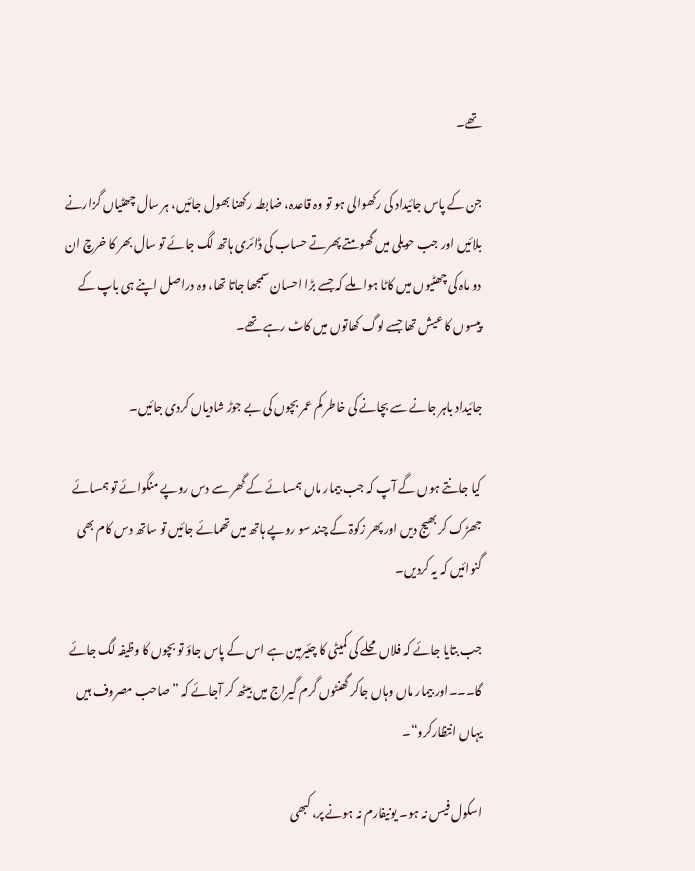تھے۔

جن کے پاس جائیداد کی رکھوالی ہو تو وہ قاعدہ، ضابطہ رکھنا بھول جائیں، ہر سال چھٹیاں گزارنے بلائیں اور جب حویلی میں گھومتے پھرتے حساب کی ڈائری ہاتھ لگ جائے تو سال بھر کا خرچ ان دو ماہ کی چھٹیوں میں کاٹا ہوا ملے کہ جسے بڑا احسان سمجھا جاتا تھا، وہ دراصل اپنے ہی باپ کے پیسوں کا عیش تھا جسے لوگ کھاتوں میں کاٹ رہے تھے۔

جائیداد باہر جانے سے بچانے کی خاطر کم عمر بچوں کی بے جوڑ شادیاں کردی جائیں۔

کیا جانتے ہوں گے آپ کہ جب بیمار ماں ہمسائے کے گھر سے دس روپے منگوائے تو ہمسائے جھڑک کر بھیج دیں اور پھر زکوۃ کے چند سو روپے ہاتھ میں تھمائے جائیں تو ساتھ دس کام بھی گنوائیں کہ یہ کردیں۔

جب بتایا جائے کہ فلاں محلے کی کمیٹی کا چئیرمین ہے اس کے پاس جاؤ تو بچوں کا وظیفہ لگ جائے گا۔۔۔اور بیمار ماں وہاں جاکر گھنٹوں گرم گیراج میں بیٹھ کر آجائے کہ ”صاحب مصروف ہیں یہاں انتظارکرو“۔

اسکول فیس نہ ہو۔ یونیفارم نہ ہونے پر، کبھی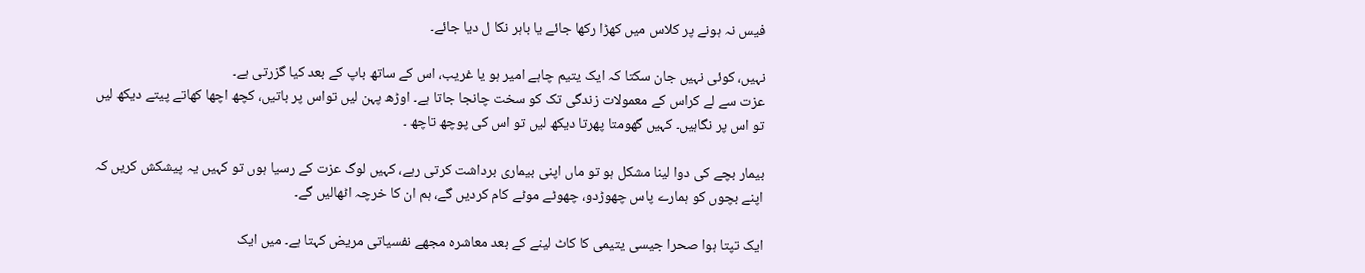فیس نہ ہونے پر کلاس میں کھڑا رکھا جائے یا باہر نکا ل دیا جائے۔

نہیں، کوئی نہیں جان سکتا کہ ایک یتیم چاہے امیر ہو یا غریب، اس کے ساتھ باپ کے بعد کیا گزرتی ہے۔
عزت سے لے کراس کے معمولات زندگی تک کو سخت چانجا جاتا ہے۔ اوڑھ پہن لیں تواس پر باتیں، کچھ اچھا کھاتے پیتے دیکھ لیں تو اس پر نگاہیں۔ کہیں گھومتا پھرتا دیکھ لیں تو اس کی پوچھ تاچھ ۔

بیمار بچے کی دوا لینا مشکل ہو تو ماں اپنی بیماری برداشت کرتی رہے، کہیں لوگ عزت کے رسیا ہوں تو کہیں یہ پیشکش کریں کہ اپنے بچوں کو ہمارے پاس چھوڑدو، چھوٹے موٹے کام کردیں گے، ہم ان کا خرچہ اٹھالیں گے۔

ایک تپتا ہوا صحرا جیسی یتیمی کا کاٹ لینے کے بعد معاشرہ مجھے نفسیاتی مریض کہتا ہے۔ میں ایک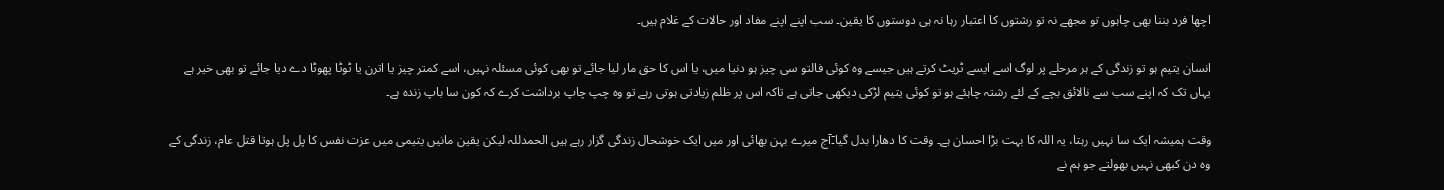اچھا فرد بننا بھی چاہوں تو مجھے نہ تو رشتوں کا اعتبار رہا نہ ہی دوستوں کا یقین۔ سب اپنے اپنے مفاد اور حالات کے غلام ہیں۔

انسان یتیم ہو تو زندگی کے ہر مرحلے پر لوگ اسے ایسے ٹریٹ کرتے ہیں جیسے وہ کوئی فالتو سی چیز ہو دنیا میں، یا اس کا حق مار لیا جائے تو بھی کوئی مسئلہ نہیں، اسے کمتر چیز یا اترن یا ٹوٹا پھوٹا دے دیا جائے تو بھی خیر ہے یہاں تک کہ اپنے سب سے نالائق بچے کے لئے رشتہ چاہئے ہو تو کوئی یتیم لڑکی دیکھی جاتی ہے تاکہ اس پر ظلم زیادتی ہوتی رہے تو وہ چپ چاپ برداشت کرے کہ کون سا باپ زندہ ہے۔

وقت ہمیشہ ایک سا نہیں رہتا، یہ اللہ کا بہت بڑا احسان ہے۔ وقت کا دھارا بدل گیا۔ٓآج میرے بہن بھائی اور میں ایک خوشحال زندگی گزار رہے ہیں الحمدللہ لیکن یقین مانیں یتیمی میں عزت نفس کا پل پل ہوتا قتل عام، زندگی کے وہ دن کبھی نہیں بھولتے جو ہم نے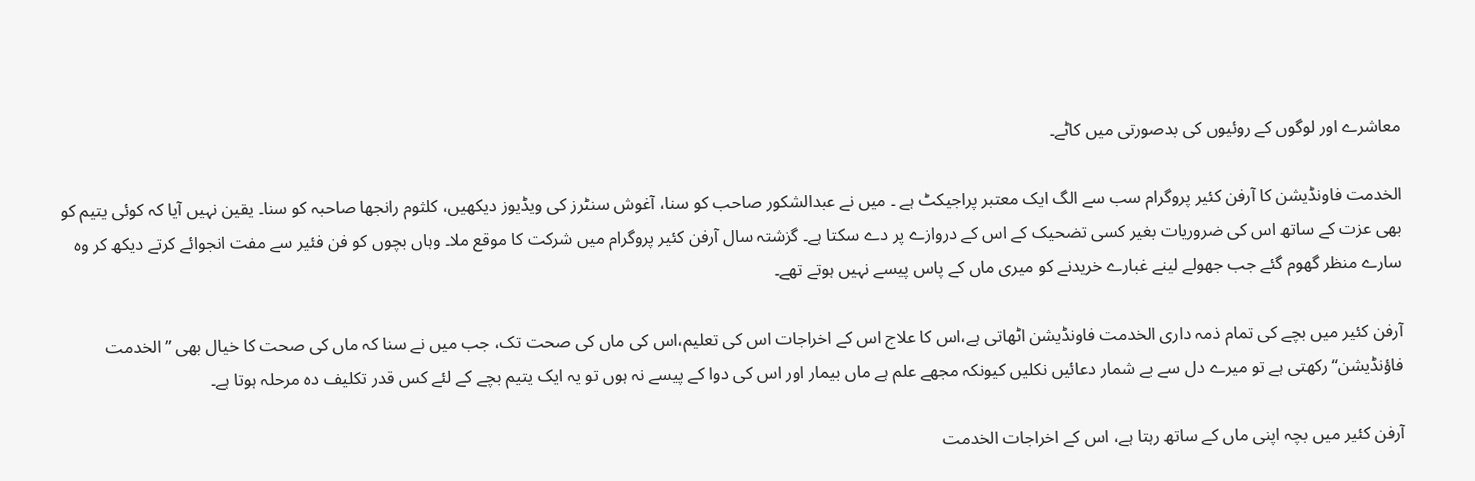معاشرے اور لوگوں کے روئیوں کی بدصورتی میں کاٹے۔

الخدمت فاونڈیشن کا آرفن کئیر پروگرام سب سے الگ ایک معتبر پراجیکٹ ہے ۔ میں نے عبدالشکور صاحب کو سنا، آغوش سنٹرز کی ویڈیوز دیکھیں، کلثوم رانجھا صاحبہ کو سنا۔ یقین نہیں آیا کہ کوئی یتیم کو بھی عزت کے ساتھ اس کی ضروریات بغیر کسی تضحیک کے اس کے دروازے پر دے سکتا ہے۔ گزشتہ سال آرفن کئیر پروگرام میں شرکت کا موقع ملا۔ وہاں بچوں کو فن فئیر سے مفت انجوائے کرتے دیکھ کر وہ سارے منظر گھوم گئے جب جھولے لینے غبارے خریدنے کو میری ماں کے پاس پیسے نہیں ہوتے تھے۔

آرفن کئیر میں بچے کی تمام ذمہ داری الخدمت فاونڈیشن اٹھاتی ہے،اس کا علاج اس کے اخراجات اس کی تعلیم،اس کی ماں کی صحت تک، جب میں نے سنا کہ ماں کی صحت کا خیال بھی ”الخدمت فاؤنڈیشن“ رکھتی ہے تو میرے دل سے بے شمار دعائیں نکلیں کیونکہ مجھے علم ہے ماں بیمار اور اس کی دوا کے پیسے نہ ہوں تو یہ ایک یتیم بچے کے لئے کس قدر تکلیف دہ مرحلہ ہوتا ہے۔

آرفن کئیر میں بچہ اپنی ماں کے ساتھ رہتا ہے، اس کے اخراجات الخدمت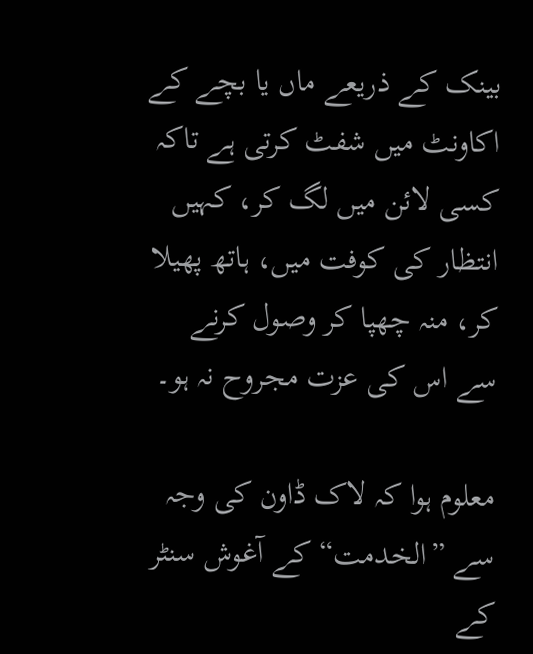بینک کے ذریعے ماں یا بچے کے اکاونٹ میں شفٹ کرتی ہے تاکہ کسی لائن میں لگ کر، کہیں انتظار کی کوفت میں، ہاتھ پھیلا کر، منہ چھپا کر وصول کرنے سے اس کی عزت مجروح نہ ہو۔

معلوم ہوا کہ لاک ڈاون کی وجہ سے ”الخدمت“ کے آغوش سنٹر کے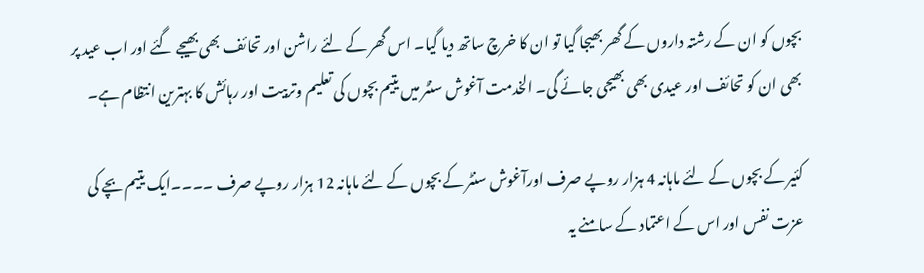بچوں کو ان کے رشتہ داروں کے گھر بھیجا گیا تو ان کا خرچ ساتھ دیا گیا۔ اس گھر کے لئے راشن اور تحائف بھی بھیجے گئے اور اب عید پر بھی ان کو تحائف اور عیدی بھی بھیجی جائے گی۔ الخدمت آغوش سنٹر میں یتیم بچوں کی تعلیم وتربیت اور رہائش کا بہترین انتظام ہے۔

کئیر کے بچوں کے لئے ماہانہ 4 ہزار روپے صرف اورآغوش سنٹر کے بچوں کے لئے ماہانہ 12 ہزار روپے صرف ۔۔۔۔ایک یتیم بچے کی عزت نفس اور اس کے اعتماد کے سامنے یہ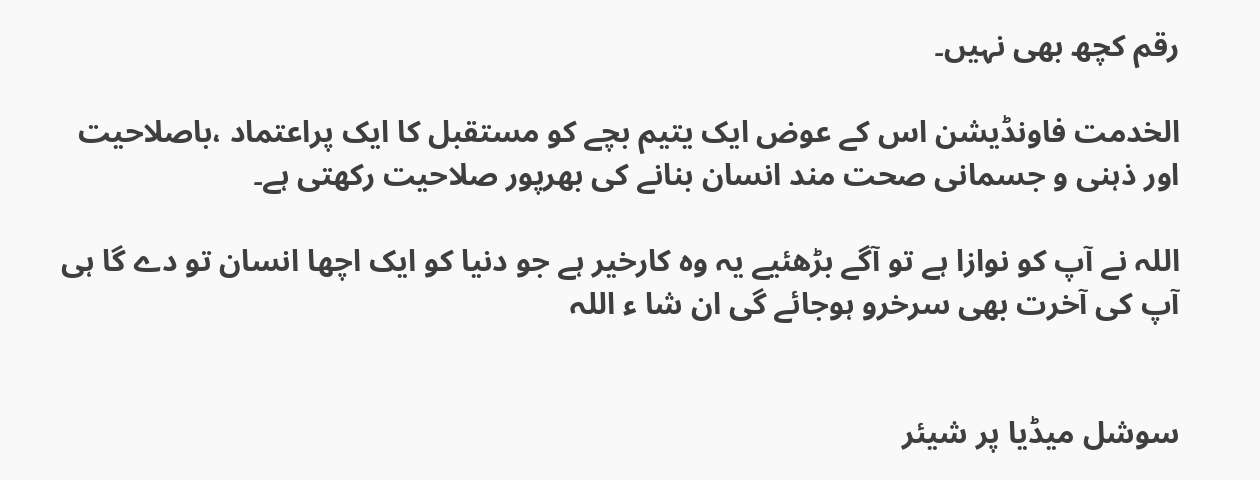رقم کچھ بھی نہیں۔

الخدمت فاونڈیشن اس کے عوض ایک یتیم بچے کو مستقبل کا ایک پراعتماد ،باصلاحیت اور ذہنی و جسمانی صحت مند انسان بنانے کی بھرپور صلاحیت رکھتی ہے۔

اللہ نے آپ کو نوازا ہے تو آگے بڑھئیے یہ وہ کارخیر ہے جو دنیا کو ایک اچھا انسان تو دے گا ہی آپ کی آخرت بھی سرخرو ہوجائے گی ان شا ء اللہ


سوشل میڈیا پر شیئر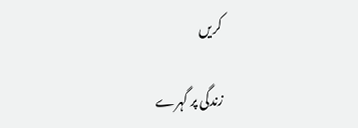کریں

زندگی پر گہرے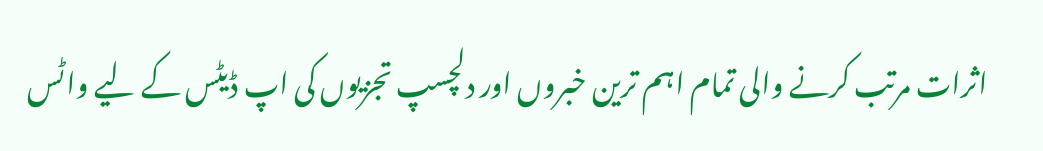اثرات مرتب کرنے والی تمام اہم ترین خبروں اور دلچسپ تجزیوں کی اپ ڈیٹس کے لیے واٹس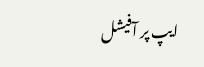ایپ پر آفیشل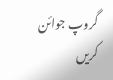گروپ جوائن کریں